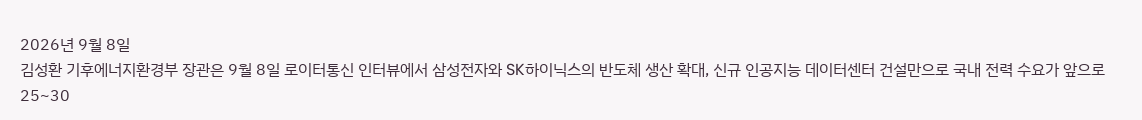2026년 9월 8일
김성환 기후에너지환경부 장관은 9월 8일 로이터통신 인터뷰에서 삼성전자와 SK하이닉스의 반도체 생산 확대, 신규 인공지능 데이터센터 건설만으로 국내 전력 수요가 앞으로 25~30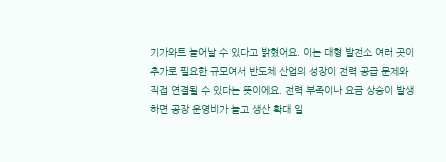기가와트 늘어날 수 있다고 밝혔어요. 이는 대형 발전소 여러 곳이 추가로 필요한 규모여서 반도체 산업의 성장이 전력 공급 문제와 직접 연결될 수 있다는 뜻이에요. 전력 부족이나 요금 상승이 발생하면 공장 운영비가 늘고 생산 확대 일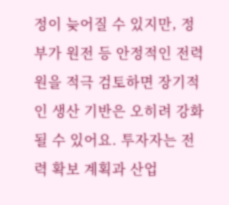정이 늦어질 수 있지만, 정부가 원전 등 안정적인 전력원을 적극 검토하면 장기적인 생산 기반은 오히려 강화될 수 있어요. 투자자는 전력 확보 계획과 산업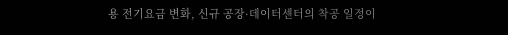용 전기요금 변화, 신규 공장·데이터센터의 착공 일정이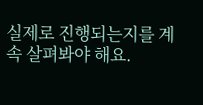실제로 진행되는지를 계속 살펴봐야 해요.